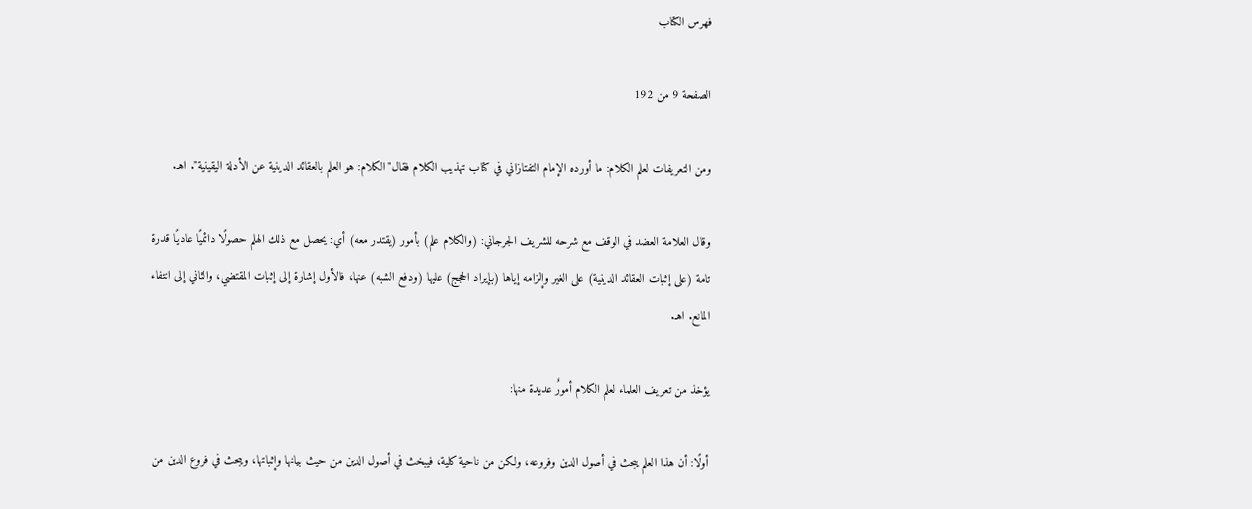فهرس الكتاب

الصفحة 9 من 192

ومن التعريفات لعلم الكلام: ما أورده الإمام التفتازاني في كتاب تهذيب الكلام فقال"الكلام: هو العلم بالعقائد الدينية عن الأدلة اليقينية". اهـ.

وقال العلامة العضد في الوقف مع شرحه للشريف الجرجاني: (والكلام علم) بأمور (يقتدر معه) أي: يحصل مع ذلك الهلم حصولًا دائميًا عاديًا قدرة تامة (على إثبات العقائد الدينية) على الغير وإلزامه إياها (بإيراد الحجج) عليها (ودفع الشبه) عنها، فالأول إشارة إلى إثبات المقتضي، والثاني إلى انتفاء المانع. اهـ.

يؤخذ من تعريف العلماء لعلم الكلام أمورٌ عديدة منها:

أولًا: أن هذا العلم يبحث في أصول الدين وفروعه، ولكن من ناحية كلية، فيبخث في أصول الدين من حيث بيانها وإثباتها، ويبحث في فروع الدين من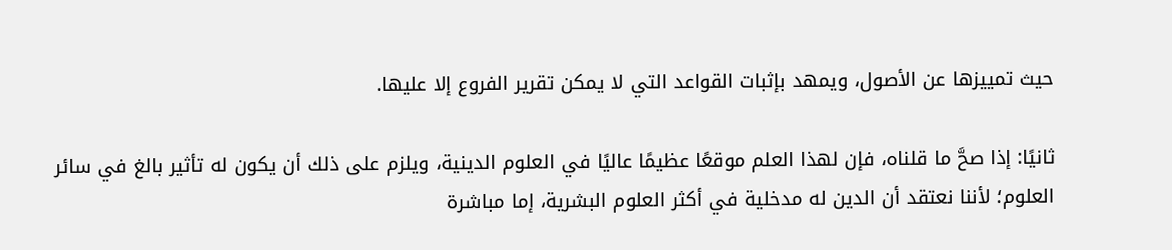حيث تمييزها عن الأصول، ويمهد بإثبات القواعد التي لا يمكن تقرير الفروع إلا عليها.

ثانيًا: إذا صحَّ ما قلناه، فإن لهذا العلم موقعًا عظيمًا عاليًا في العلوم الدينية، ويلزم على ذلك أن يكون له تأثير بالغ في سائر العلوم؛ لأننا نعتقد أن الدين له مدخلية في أكثر العلوم البشرية، إما مباشرة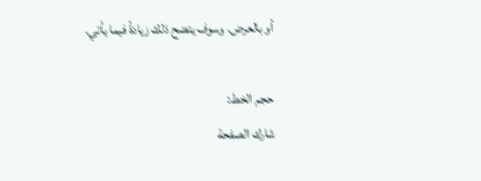أو بالعرض. وسوف يتضح ذلك زيادةً فيما يأتي.

حجم الخط:
شارك الصفحة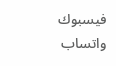فيسبوك واتساب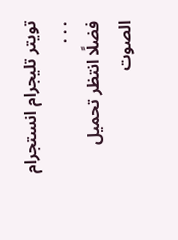تويتر تليجرام انستجرام
. . .
فضلًا انتظر تحميل الصوت